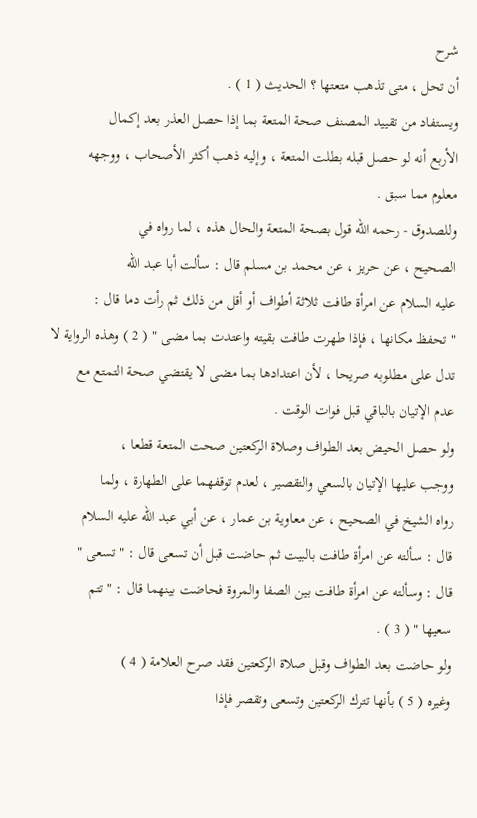شرح
أن تحل ، متى تذهب متعتها ؟ الحديث ( 1 ) .
ويستفاد من تقييد المصنف صحة المتعة بما إذا حصل العذر بعد إكمال
الأربع أنه لو حصل قبله بطلت المتعة ، وإليه ذهب أكثر الأصحاب ، ووجهه
معلوم مما سبق .
وللصدوق - رحمه الله قول بصحة المتعة والحال هذه ، لما رواه في
الصحيح ، عن حريز ، عن محمد بن مسلم قال : سألت أبا عبد الله
عليه السلام عن امرأة طافت ثلاثة أطواف أو أقل من ذلك ثم رأت دما قال :
" تحفظ مكانها ، فإذا طهرت طافت بقيته واعتدت بما مضى " ( 2 ) وهذه الرواية لا
تدل على مطلوبه صريحا ، لأن اعتدادها بما مضى لا يقتضي صحة التمتع مع
عدم الإتيان بالباقي قبل فوات الوقت .
ولو حصل الحيض بعد الطواف وصلاة الركعتين صحت المتعة قطعا ،
ووجب عليها الإتيان بالسعي والتقصير ، لعدم توقفهما على الطهارة ، ولما
رواه الشيخ في الصحيح ، عن معاوية بن عمار ، عن أبي عبد الله عليه السلام
قال : سألته عن امرأة طافت بالبيت ثم حاضت قبل أن تسعى قال : " تسعى "
قال : وسألته عن امرأة طافت بين الصفا والمروة فحاضت بينهما قال : " تتم
سعيها " ( 3 ) .
ولو حاضت بعد الطواف وقبل صلاة الركعتين فقد صرح العلامة ( 4 )
وغيره ( 5 ) بأنها تترك الركعتين وتسعى وتقصر فإذا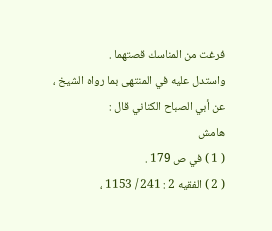فرغت من المناسك قصتهما .
واستدل عليه في المنتهى بما رواه الشيخ ، عن أبي الصباح الكناني قال :
هامش
( 1 ) في ص 179 .
( 2 ) الفقيه 2 : 241 / 1153 ،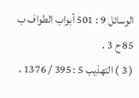الوسائل 9 : 501 أبواب الطواف ب 85 ح 3 .
( 3 ) التهذيب 5 : 395 / 1376 ،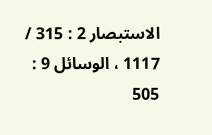الاستبصار 2 : 315 / 1117 ، الوسائل 9 : 505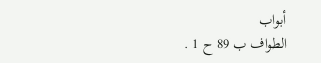أبواب
الطواف ب 89 ح 1 .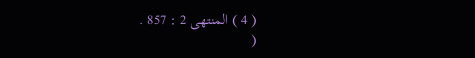( 4 ) المنتهى 2 : 857 .
(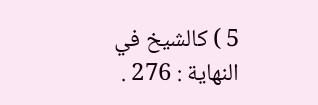5 ) كالشيخ في النهاية : 276 .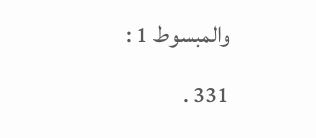والمبسوط 1 : 331 .